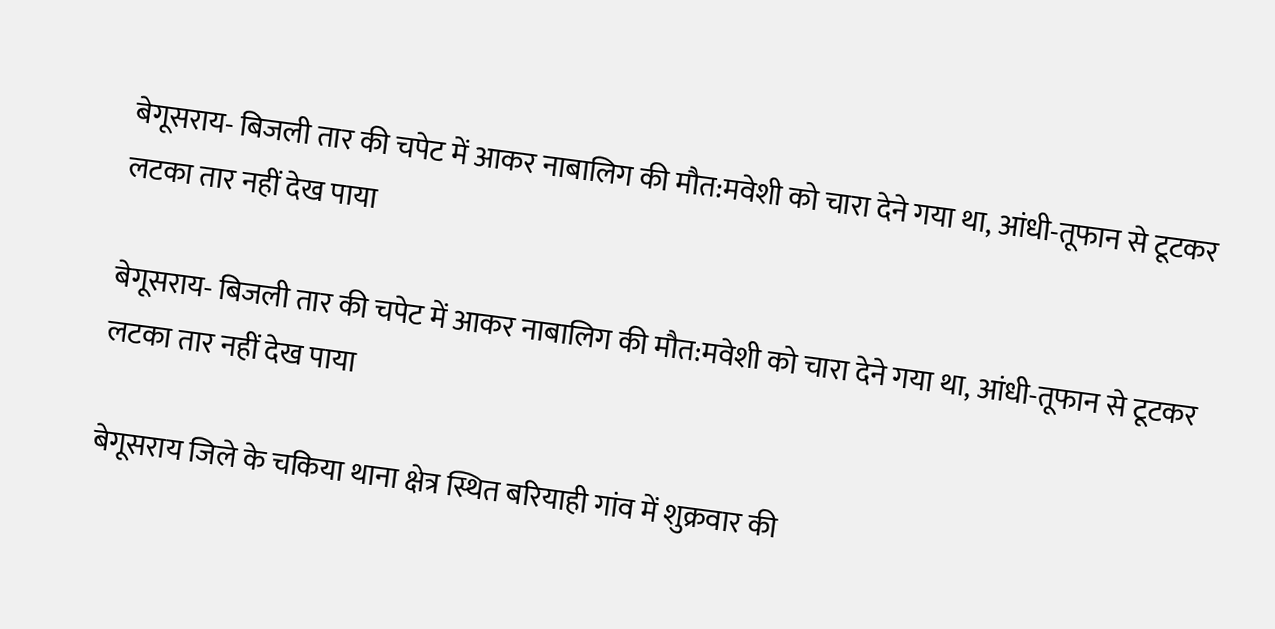बेगूसराय- बिजली तार की चपेट में आकर नाबालिग की मौत:मवेशी को चारा देने गया था, आंधी-तूफान से टूटकर लटका तार नहीं देख पाया

बेगूसराय- बिजली तार की चपेट में आकर नाबालिग की मौत:मवेशी को चारा देने गया था, आंधी-तूफान से टूटकर लटका तार नहीं देख पाया

बेगूसराय जिले के चकिया थाना क्षेत्र स्थित बरियाही गांव में शुक्रवार की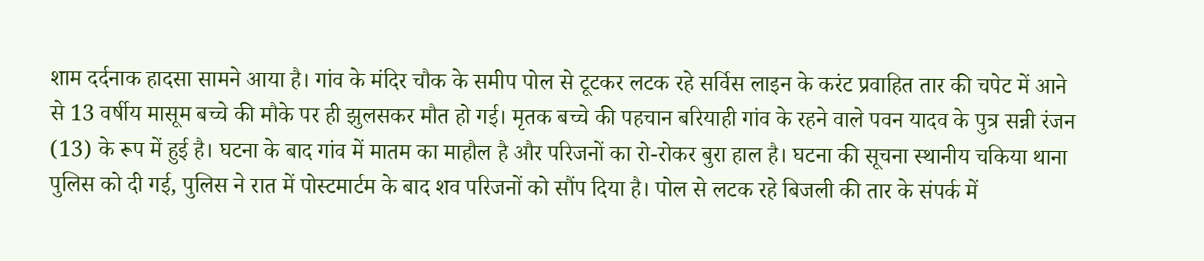शाम दर्दनाक हादसा सामने आया है। गांव के मंदिर चौक के समीप पोल से टूटकर लटक रहे सर्विस लाइन के करंट प्रवाहित तार की चपेट में आने से 13 वर्षीय मासूम बच्चे की मौके पर ही झुलसकर मौत हो गई। मृतक बच्चे की पहचान बरियाही गांव के रहने वाले पवन यादव के पुत्र सन्नी रंजन (13) के रूप में हुई है। घटना के बाद गांव में मातम का माहौल है और परिजनों का रो-रोकर बुरा हाल है। घटना की सूचना स्थानीय चकिया थाना पुलिस को दी गई, पुलिस ने रात में पोस्टमार्टम के बाद शव परिजनों को सौंप दिया है। पोल से लटक रहे बिजली की तार के संपर्क में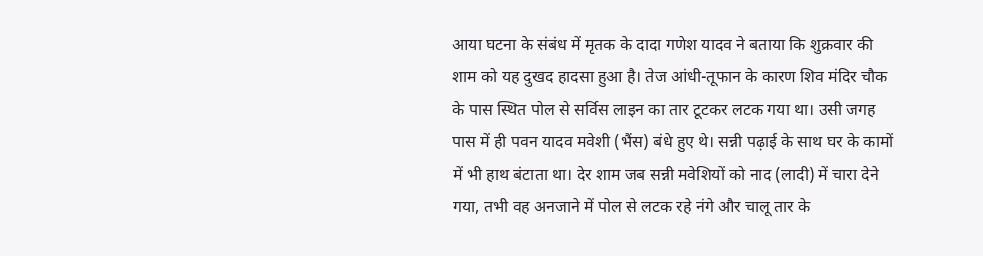आया घटना के संबंध में मृतक के दादा गणेश यादव ने बताया कि शुक्रवार की शाम को यह दुखद हादसा हुआ है। तेज आंधी-तूफान के कारण शिव मंदिर चौक के पास स्थित पोल से सर्विस लाइन का तार टूटकर लटक गया था। उसी जगह पास में ही पवन यादव मवेशी (भैंस) बंधे हुए थे। सन्नी पढ़ाई के साथ घर के कामों में भी हाथ बंटाता था। देर शाम जब सन्नी मवेशियों को नाद (लादी) में चारा देने गया, तभी वह अनजाने में पोल से लटक रहे नंगे और चालू तार के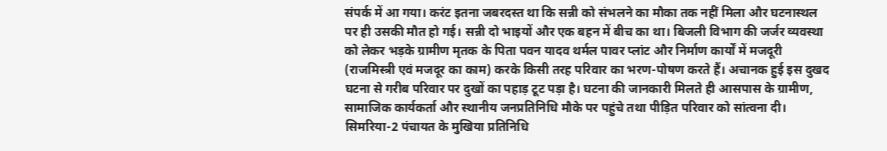संपर्क में आ गया। करंट इतना जबरदस्त था कि सन्नी को संभलने का मौका तक नहीं मिला और घटनास्थल पर ही उसकी मौत हो गई। सन्नी दो भाइयों और एक बहन में बीच का था। बिजली विभाग की जर्जर व्यवस्था को लेकर भड़के ग्रामीण मृतक के पिता पवन यादव थर्मल पावर प्लांट और निर्माण कार्यों में मजदूरी (राजमिस्त्री एवं मजदूर का काम) करके किसी तरह परिवार का भरण-पोषण करते हैं। अचानक हुई इस दुखद घटना से गरीब परिवार पर दुखों का पहाड़ टूट पड़ा है। घटना की जानकारी मिलते ही आसपास के ग्रामीण, सामाजिक कार्यकर्ता और स्थानीय जनप्रतिनिधि मौके पर पहुंचे तथा पीड़ित परिवार को सांत्वना दी। सिमरिया-2 पंचायत के मुखिया प्रतिनिधि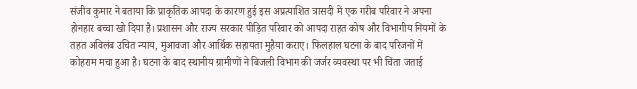संजीव कुमार ने बताया कि प्राकृतिक आपदा के कारण हुई इस अप्रत्याशित त्रासदी में एक गरीब परिवार ने अपना होनहार बच्चा खो दिया है। प्रशासन और राज्य सरकार पीड़ित परिवार को आपदा राहत कोष और विभागीय नियमों के तहत अविलंब उचित न्याय, मुआवजा और आर्थिक सहायता मुहैया कराए। फिलहाल घटना के बाद परिजनों में कोहराम मचा हुआ है। घटना के बाद स्थानीय ग्रामीणों ने बिजली विभाग की जर्जर व्यवस्था पर भी चिंता जताई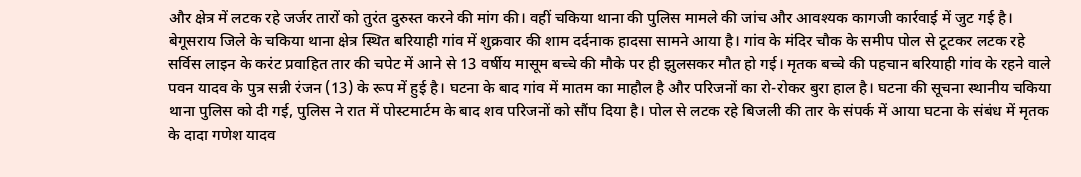और क्षेत्र में लटक रहे जर्जर तारों को तुरंत दुरुस्त करने की मांग की। वहीं चकिया थाना की पुलिस मामले की जांच और आवश्यक कागजी कार्रवाई में जुट गई है। बेगूसराय जिले के चकिया थाना क्षेत्र स्थित बरियाही गांव में शुक्रवार की शाम दर्दनाक हादसा सामने आया है। गांव के मंदिर चौक के समीप पोल से टूटकर लटक रहे सर्विस लाइन के करंट प्रवाहित तार की चपेट में आने से 13 वर्षीय मासूम बच्चे की मौके पर ही झुलसकर मौत हो गई। मृतक बच्चे की पहचान बरियाही गांव के रहने वाले पवन यादव के पुत्र सन्नी रंजन (13) के रूप में हुई है। घटना के बाद गांव में मातम का माहौल है और परिजनों का रो-रोकर बुरा हाल है। घटना की सूचना स्थानीय चकिया थाना पुलिस को दी गई, पुलिस ने रात में पोस्टमार्टम के बाद शव परिजनों को सौंप दिया है। पोल से लटक रहे बिजली की तार के संपर्क में आया घटना के संबंध में मृतक के दादा गणेश यादव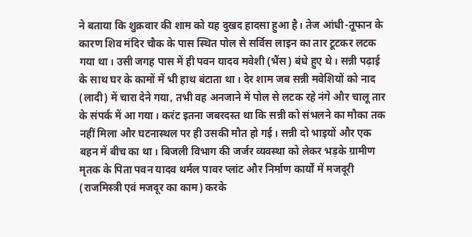ने बताया कि शुक्रवार की शाम को यह दुखद हादसा हुआ है। तेज आंधी-तूफान के कारण शिव मंदिर चौक के पास स्थित पोल से सर्विस लाइन का तार टूटकर लटक गया था। उसी जगह पास में ही पवन यादव मवेशी (भैंस) बंधे हुए थे। सन्नी पढ़ाई के साथ घर के कामों में भी हाथ बंटाता था। देर शाम जब सन्नी मवेशियों को नाद (लादी) में चारा देने गया, तभी वह अनजाने में पोल से लटक रहे नंगे और चालू तार के संपर्क में आ गया। करंट इतना जबरदस्त था कि सन्नी को संभलने का मौका तक नहीं मिला और घटनास्थल पर ही उसकी मौत हो गई। सन्नी दो भाइयों और एक बहन में बीच का था। बिजली विभाग की जर्जर व्यवस्था को लेकर भड़के ग्रामीण मृतक के पिता पवन यादव थर्मल पावर प्लांट और निर्माण कार्यों में मजदूरी (राजमिस्त्री एवं मजदूर का काम) करके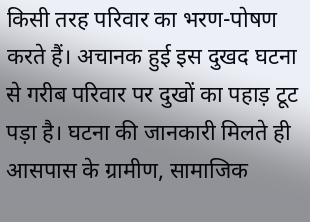किसी तरह परिवार का भरण-पोषण करते हैं। अचानक हुई इस दुखद घटना से गरीब परिवार पर दुखों का पहाड़ टूट पड़ा है। घटना की जानकारी मिलते ही आसपास के ग्रामीण, सामाजिक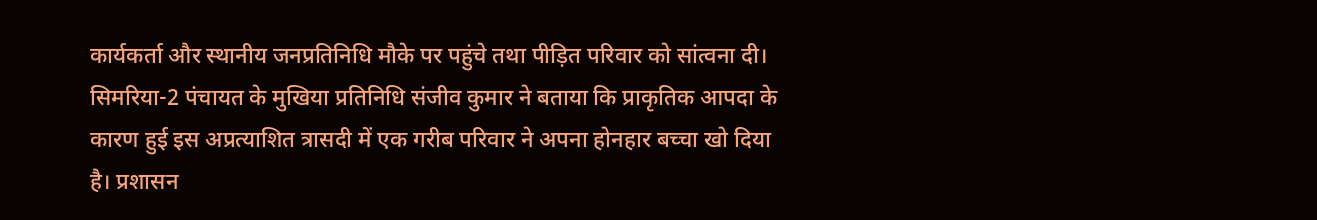कार्यकर्ता और स्थानीय जनप्रतिनिधि मौके पर पहुंचे तथा पीड़ित परिवार को सांत्वना दी। सिमरिया-2 पंचायत के मुखिया प्रतिनिधि संजीव कुमार ने बताया कि प्राकृतिक आपदा के कारण हुई इस अप्रत्याशित त्रासदी में एक गरीब परिवार ने अपना होनहार बच्चा खो दिया है। प्रशासन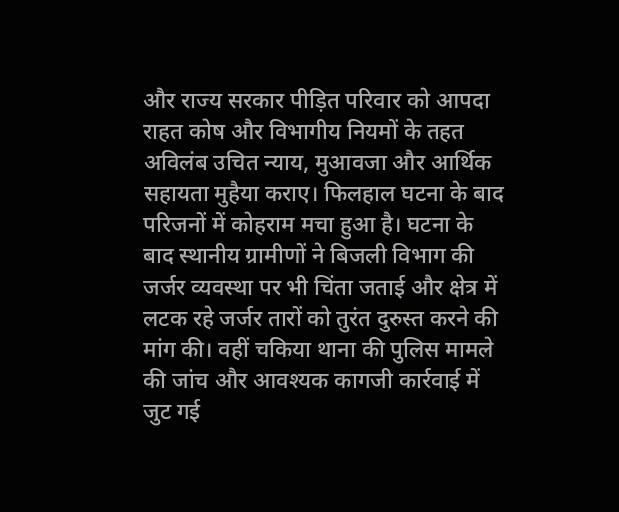और राज्य सरकार पीड़ित परिवार को आपदा राहत कोष और विभागीय नियमों के तहत अविलंब उचित न्याय, मुआवजा और आर्थिक सहायता मुहैया कराए। फिलहाल घटना के बाद परिजनों में कोहराम मचा हुआ है। घटना के बाद स्थानीय ग्रामीणों ने बिजली विभाग की जर्जर व्यवस्था पर भी चिंता जताई और क्षेत्र में लटक रहे जर्जर तारों को तुरंत दुरुस्त करने की मांग की। वहीं चकिया थाना की पुलिस मामले की जांच और आवश्यक कागजी कार्रवाई में जुट गई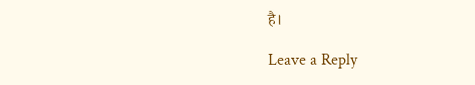है।

Leave a Reply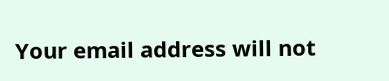Your email address will not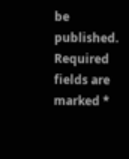be published. Required fields are marked *